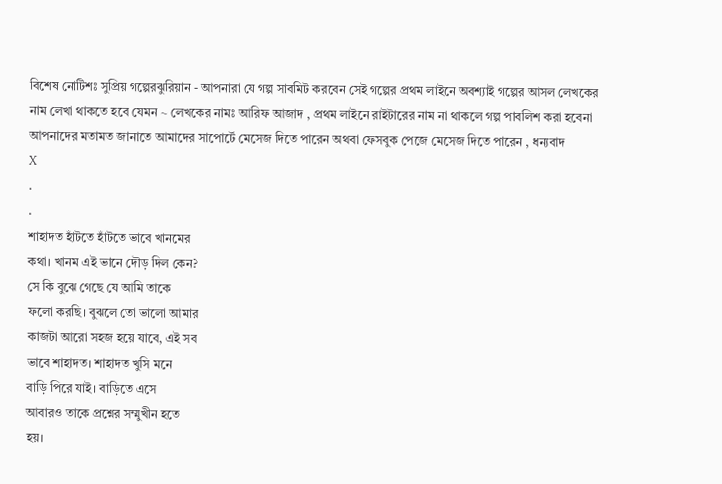বিশেষ নোটিশঃ সুপ্রিয় গল্পেরঝুরিয়ান - আপনারা যে গল্প সাবমিট করবেন সেই গল্পের প্রথম লাইনে অবশ্যাই গল্পের আসল লেখকের নাম লেখা থাকতে হবে যেমন ~ লেখকের নামঃ আরিফ আজাদ , প্রথম লাইনে রাইটারের নাম না থাকলে গল্প পাবলিশ করা হবেনা
আপনাদের মতামত জানাতে আমাদের সাপোর্টে মেসেজ দিতে পারেন অথবা ফেসবুক পেজে মেসেজ দিতে পারেন , ধন্যবাদ
X
.
.
শাহাদত হাঁটতে হাঁটতে ভাবে খানমের
কথা। খানম এই ভানে দৌড় দিল কেন?
সে কি বুঝে গেছে যে আমি তাকে
ফলো করছি। বুঝলে তো ভালো আমার
কাজটা আরো সহজ হয়ে যাবে, এই সব
ভাবে শাহাদত। শাহাদত খুসি মনে
বাড়ি পিরে যাই। বাড়িতে এসে
আবারও তাকে প্রশ্নের সম্মুখীন হতে
হয়।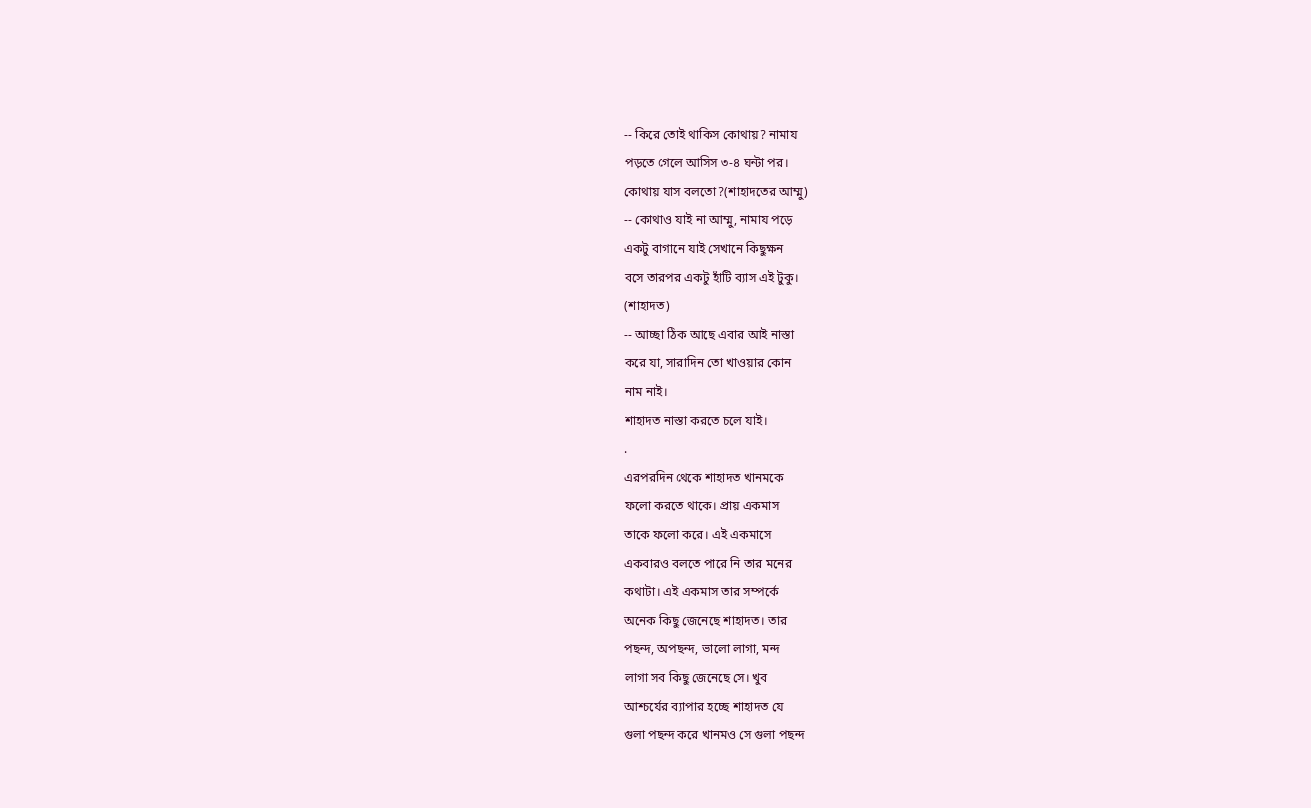-- কিরে তোই থাকিস কোথায়? নামায
পড়তে গেলে আসিস ৩-৪ ঘন্টা পর।
কোথায় যাস বলতো?(শাহাদতের আম্মু)
-- কোথাও যাই না আম্মু, নামায পড়ে
একটু বাগানে যাই সেখানে কিছুক্ষন
বসে তারপর একটু হাঁটি ব্যাস এই টুকু।
(শাহাদত)
-- আচ্ছা ঠিক আছে এবার আই নাস্তা
করে যা, সারাদিন তো খাওয়ার কোন
নাম নাই।
শাহাদত নাস্তা করতে চলে যাই।
.
এরপরদিন থেকে শাহাদত খানমকে
ফলো করতে থাকে। প্রায় একমাস
তাকে ফলো করে। এই একমাসে
একবারও বলতে পারে নি তার মনের
কথাটা। এই একমাস তার সম্পর্কে
অনেক কিছু জেনেছে শাহাদত। তার
পছন্দ, অপছন্দ, ভালো লাগা, মন্দ
লাগা সব কিছু জেনেছে সে। খুব
আশ্চর্যের ব্যাপার হচ্ছে শাহাদত যে
গুলা পছন্দ করে খানমও সে গুলা পছন্দ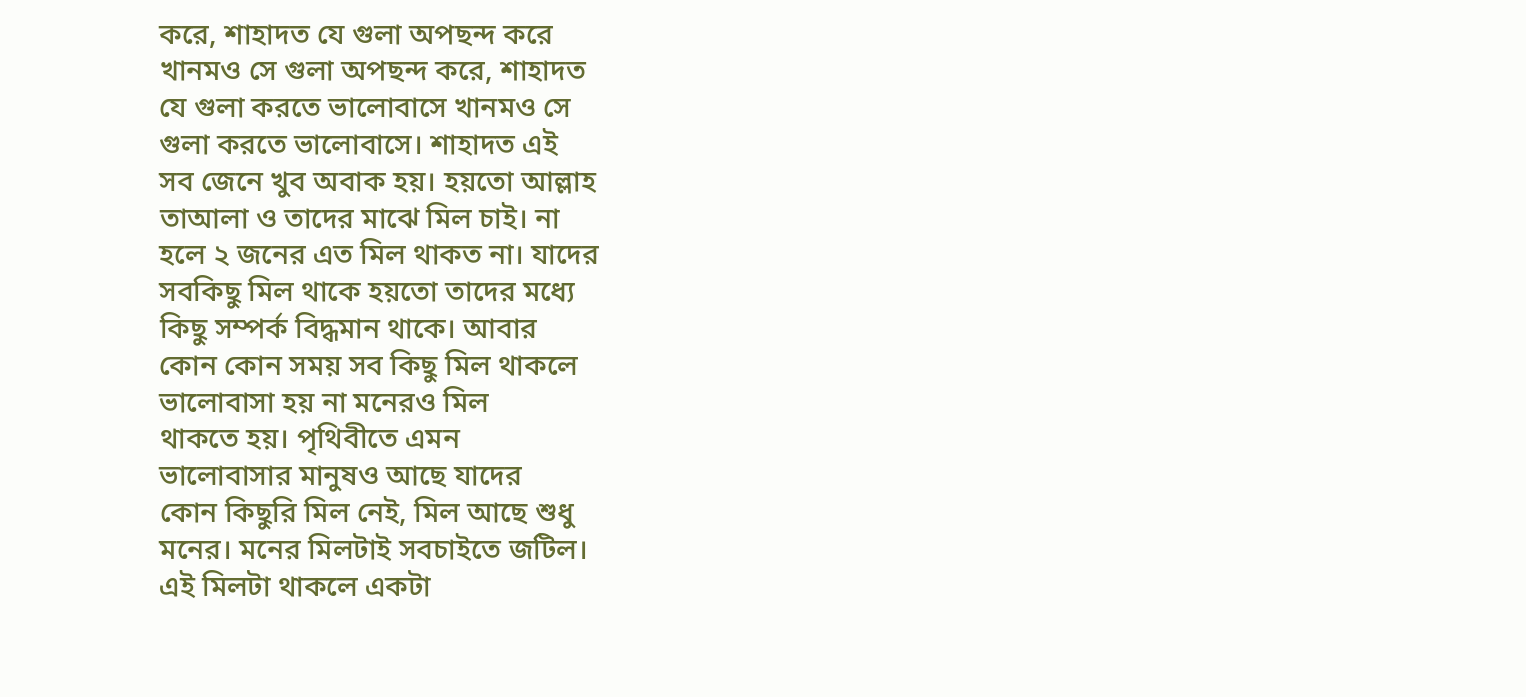করে, শাহাদত যে গুলা অপছন্দ করে
খানমও সে গুলা অপছন্দ করে, শাহাদত
যে গুলা করতে ভালোবাসে খানমও সে
গুলা করতে ভালোবাসে। শাহাদত এই
সব জেনে খুব অবাক হয়। হয়তো আল্লাহ
তাআলা ও তাদের মাঝে মিল চাই। না
হলে ২ জনের এত মিল থাকত না। যাদের
সবকিছু মিল থাকে হয়তো তাদের মধ্যে
কিছু সম্পর্ক বিদ্ধমান থাকে। আবার
কোন কোন সময় সব কিছু মিল থাকলে
ভালোবাসা হয় না মনেরও মিল
থাকতে হয়। পৃথিবীতে এমন
ভালোবাসার মানুষও আছে যাদের
কোন কিছুরি মিল নেই, মিল আছে শুধু
মনের। মনের মিলটাই সবচাইতে জটিল।
এই মিলটা থাকলে একটা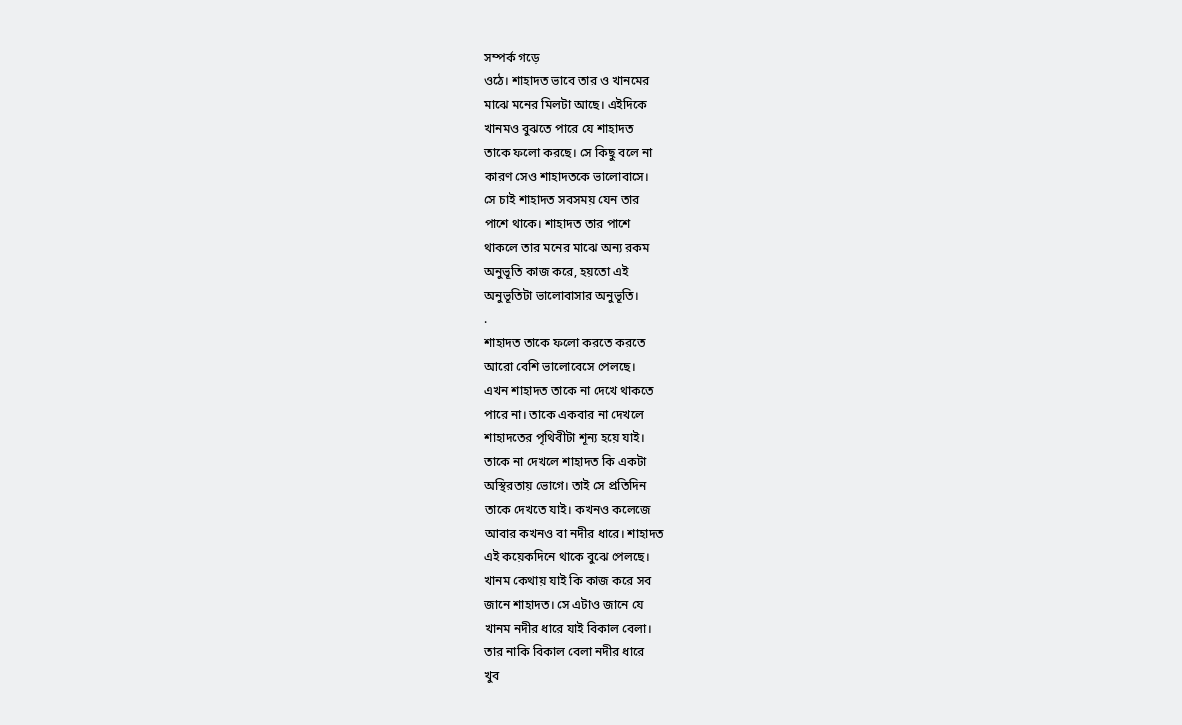সম্পর্ক গড়ে
ওঠে। শাহাদত ভাবে তার ও খানমের
মাঝে মনের মিলটা আছে। এইদিকে
খানমও বুঝতে পারে যে শাহাদত
তাকে ফলো করছে। সে কিছু বলে না
কারণ সেও শাহাদতকে ভালোবাসে।
সে চাই শাহাদত সবসময় যেন তার
পাশে থাকে। শাহাদত তার পাশে
থাকলে তার মনের মাঝে অন্য রকম
অনুভূতি কাজ করে, হয়তো এই
অনুভূতিটা ভালোবাসার অনুভূতি।
.
শাহাদত তাকে ফলো করতে করতে
আরো বেশি ভালোবেসে পেলছে।
এখন শাহাদত তাকে না দেখে থাকতে
পারে না। তাকে একবার না দেখলে
শাহাদতের পৃথিবীটা শূন্য হয়ে যাই।
তাকে না দেখলে শাহাদত কি একটা
অস্থিরতায় ভোগে। তাই সে প্রতিদিন
তাকে দেখতে যাই। কখনও কলেজে
আবার কখনও বা নদীর ধারে। শাহাদত
এই কয়েকদিনে থাকে বুঝে পেলছে।
খানম কেথায় যাই কি কাজ করে সব
জানে শাহাদত। সে এটাও জানে যে
খানম নদীর ধারে যাই বিকাল বেলা।
তার নাকি বিকাল বেলা নদীর ধারে
খুব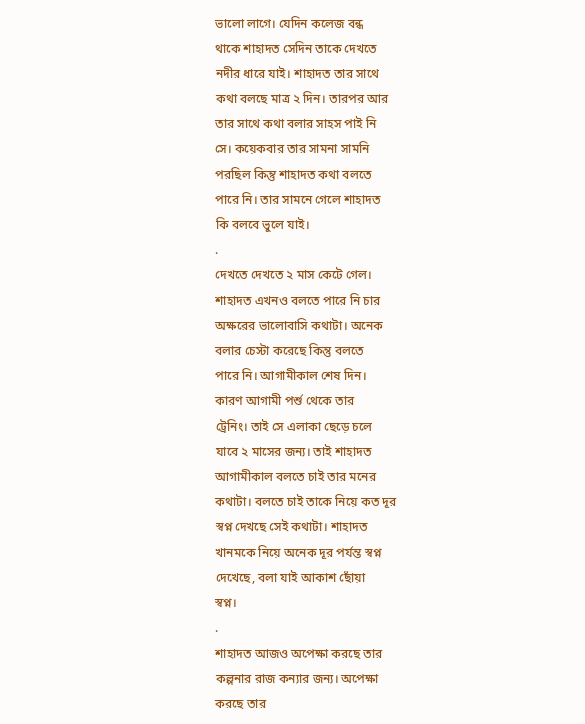ভালো লাগে। যেদিন কলেজ বন্ধ
থাকে শাহাদত সেদিন তাকে দেখতে
নদীর ধারে যাই। শাহাদত তার সাথে
কথা বলছে মাত্র ২ দিন। তারপর আর
তার সাথে কথা বলার সাহস পাই নি
সে। কয়েকবার তার সামনা সামনি
পরছিল কিন্তু শাহাদত কথা বলতে
পারে নি। তার সামনে গেলে শাহাদত
কি বলবে ভুলে যাই।
.
দেখতে দেখতে ২ মাস কেটে গেল।
শাহাদত এখনও বলতে পারে নি চার
অক্ষরের ভালোবাসি কথাটা। অনেক
বলার চেস্টা করেছে কিন্তু বলতে
পারে নি। আগামীকাল শেষ দিন।
কারণ আগামী পর্শু থেকে তার
ট্রেনিং। তাই সে এলাকা ছেড়ে চলে
যাবে ২ মাসের জন্য। তাই শাহাদত
আগামীকাল বলতে চাই তার মনের
কথাটা। বলতে চাই তাকে নিয়ে কত দূর
স্বপ্ন দেখছে সেই কথাটা। শাহাদত
খানমকে নিয়ে অনেক দূর পর্যন্ত স্বপ্ন
দেখেছে, বলা যাই আকাশ ছোঁয়া
স্বপ্ন।
.
শাহাদত আজও অপেক্ষা করছে তার
কল্পনার রাজ কন্যার জন্য। অপেক্ষা
করছে তার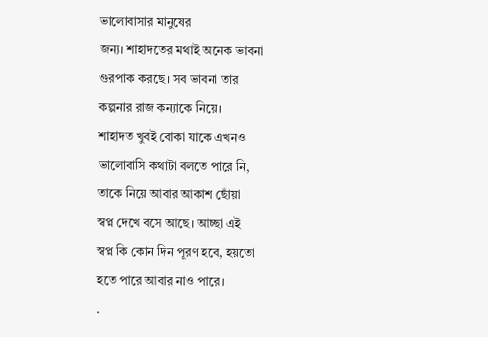ভালোবাসার মানুষের
জন্য। শাহাদতের মথাই অনেক ভাবনা
গুরপাক করছে। সব ভাবনা তার
কল্পনার রাজ কন্যাকে নিয়ে।
শাহাদত খুবই বোকা যাকে এখনও
ভালোবাসি কথাটা বলতে পারে নি,
তাকে নিয়ে আবার আকাশ ছোঁয়া
স্বপ্ন দেখে বসে আছে। আচ্ছা এই
স্বপ্ন কি কোন দিন পূরণ হবে, হয়তো
হতে পারে আবার নাও পারে।
.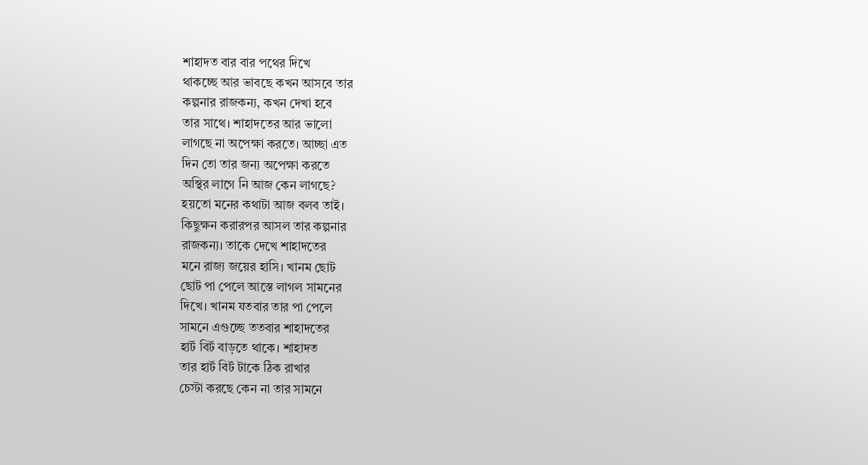শাহাদত বার বার পথের দিখে
থাকচ্ছে আর ভাবছে কখন আসবে তার
কল্পনার রাজকন্য, কখন দেখা হবে
তার সাথে। শাহাদতের আর ভালো
লাগছে না অপেক্ষা করতে। আচ্ছা এত
দিন তো তার জন্য অপেক্ষা করতে
অস্থির লাগে নি আজ কেন লাগছে?
হয়তো মনের কথাটা আজ বলব তাই।
কিছুক্ষন করারপর আসল তার কল্পনার
রাজকন্য। তাকে দেখে শাহাদতের
মনে রাজ্য জয়ের হাসি। খানম ছোট
ছোট পা পেলে আস্তে লাগল সামনের
দিখে। খানম যতবার তার পা পেলে
সামনে এগুচ্ছে ততবার শাহাদতের
হার্ট বির্ট বাড়তে থাকে। শাহাদত
তার হার্ট বির্ট টাকে ঠিক রাখার
চেস্টা করছে কেন না তার সামনে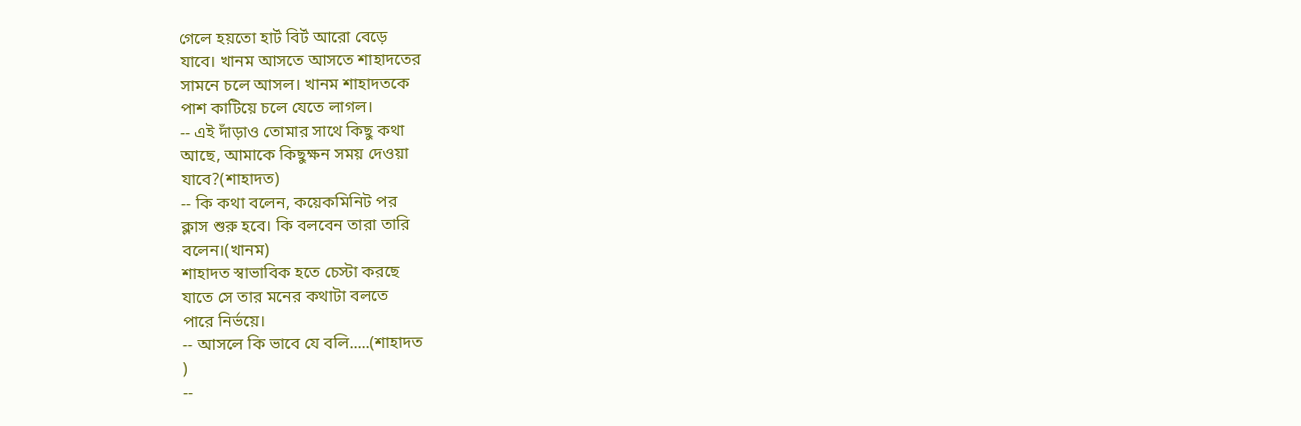গেলে হয়তো হার্ট বির্ট আরো বেড়ে
যাবে। খানম আসতে আসতে শাহাদতের
সামনে চলে আসল। খানম শাহাদতকে
পাশ কাটিয়ে চলে যেতে লাগল।
-- এই দাঁড়াও তোমার সাথে কিছু কথা
আছে, আমাকে কিছুক্ষন সময় দেওয়া
যাবে?(শাহাদত)
-- কি কথা বলেন, কয়েকমিনিট পর
ক্লাস শুরু হবে। কি বলবেন তারা তারি
বলেন।(খানম)
শাহাদত স্বাভাবিক হতে চেস্টা করছে
যাতে সে তার মনের কথাটা বলতে
পারে নির্ভয়ে।
-- আসলে কি ভাবে যে বলি.....(শাহাদত
)
--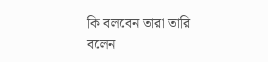কি বলবেন তারা তারি বলেন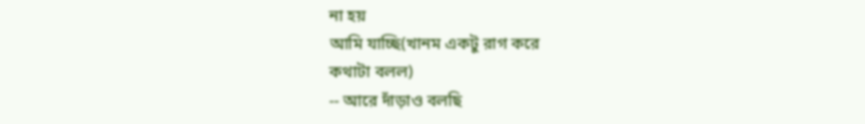না হয়
আমি যাচ্ছি(খানম একটু রাগ করে
কথাটা বলল)
-- আরে দাঁড়াও বলছি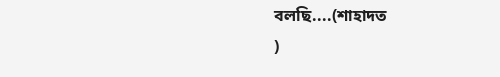বলছি....(শাহাদত
)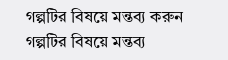গল্পটির বিষয়ে মন্তব্য করুন
গল্পটির বিষয়ে মন্তব্য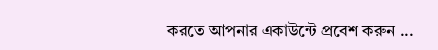করতে আপনার একাউন্টে প্রবেশ করুন ...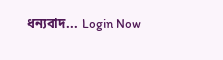ধন্যবাদ... Login Now